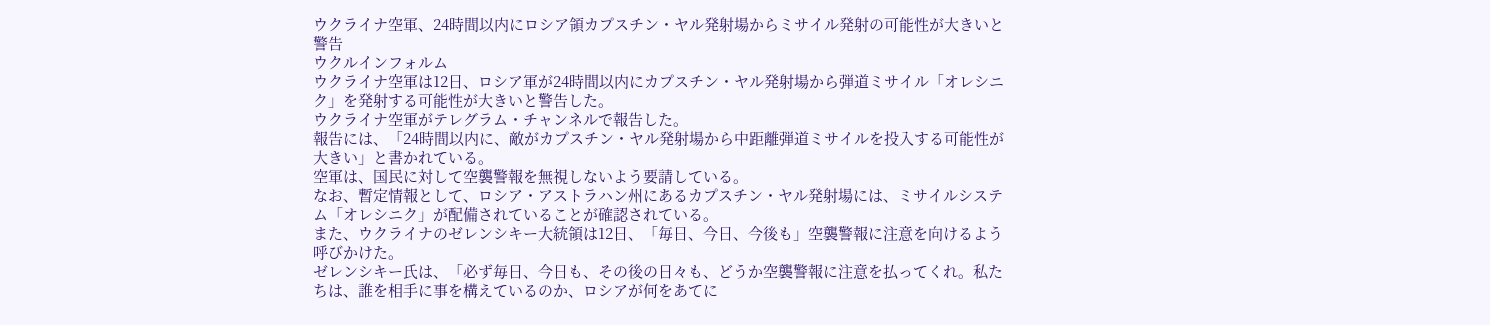ウクライナ空軍、24時間以内にロシア領カプスチン・ヤル発射場からミサイル発射の可能性が大きいと警告
ウクルインフォルム
ウクライナ空軍は12日、ロシア軍が24時間以内にカプスチン・ヤル発射場から弾道ミサイル「オレシニク」を発射する可能性が大きいと警告した。
ウクライナ空軍がテレグラム・チャンネルで報告した。
報告には、「24時間以内に、敵がカプスチン・ヤル発射場から中距離弾道ミサイルを投入する可能性が大きい」と書かれている。
空軍は、国民に対して空襲警報を無視しないよう要請している。
なお、暫定情報として、ロシア・アストラハン州にあるカプスチン・ヤル発射場には、ミサイルシステム「オレシニク」が配備されていることが確認されている。
また、ウクライナのゼレンシキー大統領は12日、「毎日、今日、今後も」空襲警報に注意を向けるよう呼びかけた。
ゼレンシキー氏は、「必ず毎日、今日も、その後の日々も、どうか空襲警報に注意を払ってくれ。私たちは、誰を相手に事を構えているのか、ロシアが何をあてに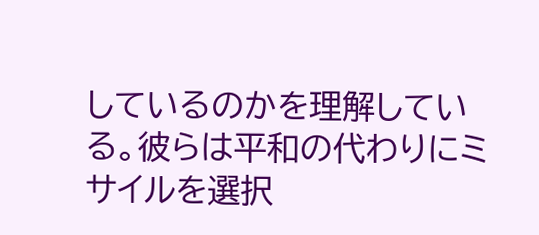しているのかを理解している。彼らは平和の代わりにミサイルを選択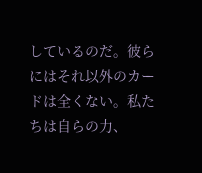しているのだ。彼らにはそれ以外のカードは全くない。私たちは自らの力、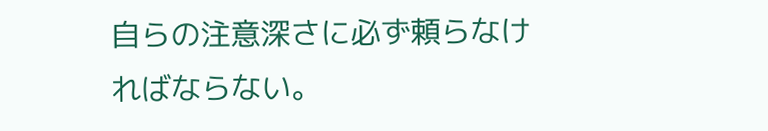自らの注意深さに必ず頼らなければならない。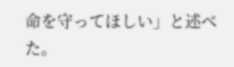命を守ってほしい」と述べた。